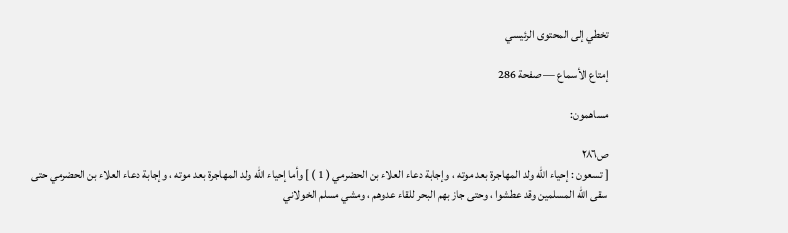تخطي إلى المحتوى الرئيسي

إمتاع الأسماع — صفحة 286

مساهمون:

ص٢٨٦
[ تسعون : إحياء الله ولد المهاجرة بعد موته ، وإجابة دعاء العلاء بن الحضرمي ( 1 ) ] وأما إحياء الله ولد المهاجرة بعد موته ، وإجابة دعاء العلاء بن الحضرمي حتى سقى الله المسلمين وقد عطشوا ، وحتى جاز بهم البحر للقاء عدوهم ، ومشي مسلم الخولاني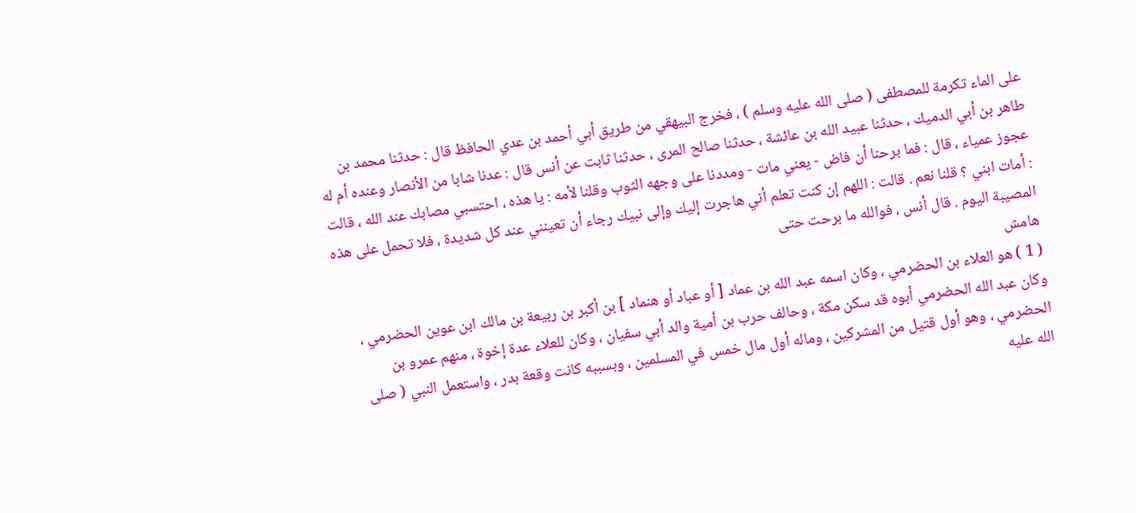على الماء تكرمة للمصطفى ( صلى الله عليه وسلم ) ، فخرج البيهقي من طريق أبي أحمد بن عدي الحافظ قال : حدثنا محمد بن طاهر بن أبي الدميك ، حدثنا عبيد الله بن عائشة ، حدثنا صالح المرى ، حدثنا ثابت عن أنس قال : عدنا شابا من الأنصار وعنده أم له عجوز عمياء ، قال : فما برحنا أن فاض - يعني مات - ومددنا على وجهه الثوب وقلنا لأمه : يا هذه ، احتسبي مصابك عند الله ، قالت : أمات ابني ؟ قلنا نعم . قالت : اللهم إن كنت تعلم أني هاجرت إليك وإلى نبيك رجاء أن تعينني عند كل شديدة ، فلا تحمل على هذه المصيبة اليوم . قال أنس ، فوالله ما برحت حتى
هامش
( 1 ) هو العلاء بن الحضرمي ، وكان اسمه عبد الله بن عماد [ أو عباد أو هنماد ] بن أكبر بن ربيعة بن مالك ابن عوين الحضرمي ، وكان عبد الله الحضرمي أبوه قد سكن مكة ، وحالف حرب بن أمية والد أبي سفيان ، وكان للعلاء عدة إخوة ، منهم عمرو بن الحضرمي ، وهو أول قتيل من المشركين ، وماله أول مال خمس في المسلمين ، وبسببه كانت وقعة بدر ، واستعمل النبي ( صلى الله عليه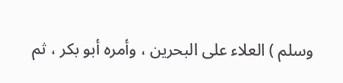وسلم ) العلاء على البحرين ، وأمره أبو بكر ، ثم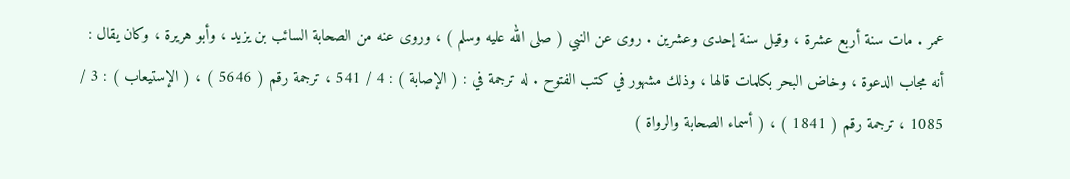عمر . مات سنة أربع عشرة ، وقيل سنة إحدى وعشرين . روى عن النبي ( صلى الله عليه وسلم ) ، وروى عنه من الصحابة السائب بن يزيد ، وأبو هريرة ، وكان يقال : أنه مجاب الدعوة ، وخاض البحر بكلمات قالها ، وذلك مشهور في كتب الفتوح . له ترجمة في : ( الإصابة ) : 4 / 541 ، ترجمة رقم ( 5646 ) ، ( الإستيعاب ) : 3 / 1085 ، ترجمة رقم ( 1841 ) ، ( أسماء الصحابة والرواة )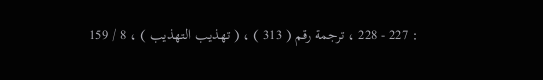: 227 - 228 ، ترجمة رقم ( 313 ) ، ( تهذيب التهذيب ) ، 8 / 159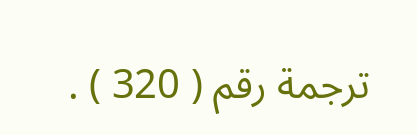ترجمة رقم ( 320 ) .